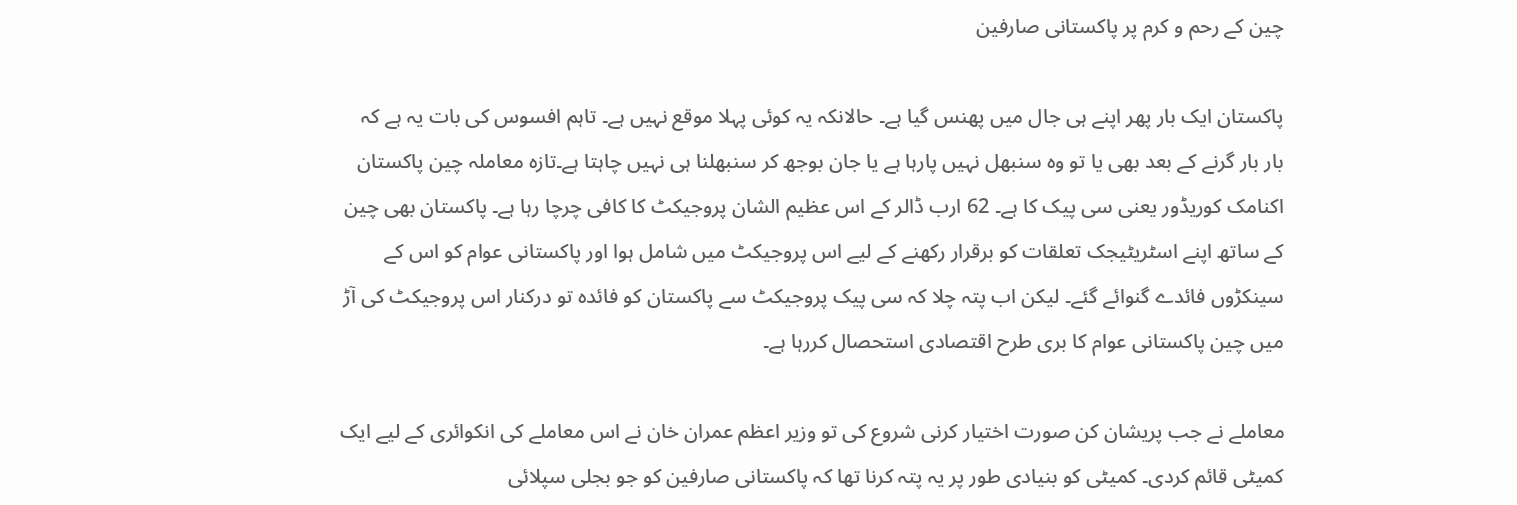چین کے رحم و کرم پر پاکستانی صارفین

پاکستان ایک بار پھر اپنے ہی جال میں پھنس گیا ہے۔ حالانکہ یہ کوئی پہلا موقع نہیں ہے۔ تاہم افسوس کی بات یہ ہے کہ بار بار گرنے کے بعد بھی یا تو وہ سنبھل نہیں پارہا ہے یا جان بوجھ کر سنبھلنا ہی نہیں چاہتا ہے۔تازہ معاملہ چین پاکستان اکنامک کوریڈور یعنی سی پیک کا ہے۔ 62 ارب ڈالر کے اس عظیم الشان پروجیکٹ کا کافی چرچا رہا ہے۔ پاکستان بھی چین کے ساتھ اپنے اسٹریٹیجک تعلقات کو برقرار رکھنے کے لیے اس پروجیکٹ میں شامل ہوا اور پاکستانی عوام کو اس کے سینکڑوں فائدے گنوائے گئے۔ لیکن اب پتہ چلا کہ سی پیک پروجیکٹ سے پاکستان کو فائدہ تو درکنار اس پروجیکٹ کی آڑ میں چین پاکستانی عوام کا بری طرح اقتصادی استحصال کررہا ہے۔

معاملے نے جب پریشان کن صورت اختیار کرنی شروع کی تو وزیر اعظم عمران خان نے اس معاملے کی انکوائری کے لیے ایک کمیٹی قائم کردی۔ کمیٹی کو بنیادی طور پر یہ پتہ کرنا تھا کہ پاکستانی صارفین کو جو بجلی سپلائی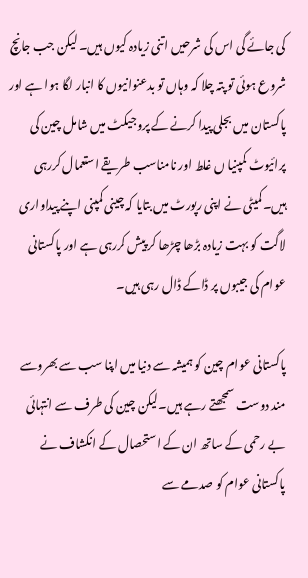کی جائے گی اس کی شرحیں اتنی زیادہ کیوں ہیں۔ لیکن جب جانچ شروع ہوئی تو پتہ چلا کہ وہاں تو بدعنوانیوں کا انبار لگا ہوا ہے اور پاکستان میں بجلی پیدا کرنے کے پروجیکٹ میں شامل چین کی پرائیوٹ کمپنیا ں غلط اور نامناسب طریقے استعمال کررہی ہیں۔کمیٹی نے اپنی رپورٹ میں بتایا کہ چینی کمپنی اپنے پیداواری لاگت کو بہت زیادہ بڑھا چڑھا کر پیش کررہی ہے اور پاکستانی عوام کی جیبوں پر ڈاکے ڈال رہی ہیں۔

پاکستانی عوام چین کو ہمیشہ سے دنیا میں اپنا سب سے بھروسے مند دوست سمجھتے رہے ہیں۔لیکن چین کی طرف سے انتہائی بے رحمی کے ساتھ ان کے استحصال کے انکشاف نے پاکستانی عوام کو صدمے سے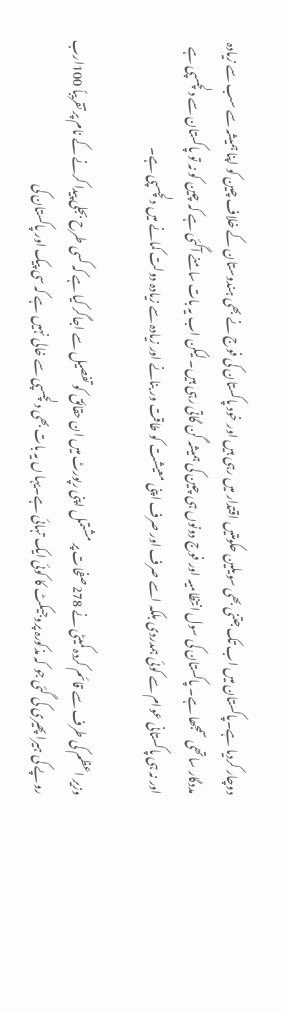دوچار کردیا ہے۔پاکستان میں اب تک جتنی بھی سویلین حکومتیں اقتدار میں رہی ہیں اور خود پاکستان کی فوج نے بھی ہندوستان کے خلاف چین کو اپنا ہمیشہ سے سب سے زیادہ مددگار ساتھی سمجھا ہے۔ پاکستان کی سول انتظامیہ اور فوج دونوں ہی چین کی ہمیشہ گن گاتی رہی ہیں۔ لیکن اب یہ بات سامنے آگئی ہے کہ چین کو نہ تو پاکستان سے دلچسپی ہے اور نہ ہی پاکستانی عوام سے کوئی ہمدردی بلکہ اسے صرف اور صرف اپنی معیشت کو طاقت ور بنانے اور زیادہ سے زیادہ دولت کمانے میں دلچسپی ہے۔

وزیر اعظم کی طرف سے قائم کردہ کمیٹی نے 278صفحات پر مشتمل اپنی رپورٹ میں ان حقائق کو تفصیل سے اجاگر کیا ہے کہ کسی طرح بجلی پیدا کرنے کے نام پر تقریباً 100ارب روپے کی ہیرا پھیری کی گئی جو کہ مذکورہ پروجیکٹ کا کوئی ایک تہائی ہے۔یہا ں یہ بات بھی دلچسپی سے خالی نہیں ہے کہ سی پیک اور پاکستان کی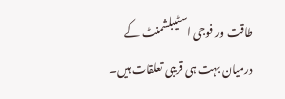طاقت ور فوجی اسٹیبلشمنٹ کے درمیان بہت ہی قریبی تعلقات ہیں۔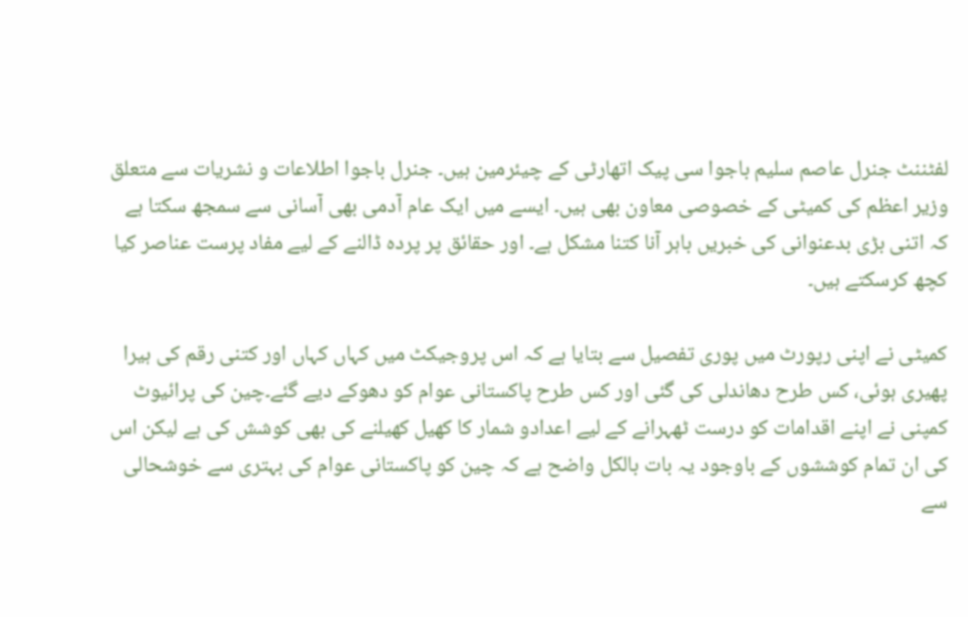لفٹننٹ جنرل عاصم سلیم باجوا سی پیک اتھارٹی کے چیئرمین ہیں۔ جنرل باجوا اطلاعات و نشریات سے متعلق وزیر اعظم کی کمیٹی کے خصوصی معاون بھی ہیں۔ ایسے میں ایک عام آدمی بھی آسانی سے سمجھ سکتا ہے کہ اتنی بڑی بدعنوانی کی خبریں باہر آنا کتنا مشکل ہے۔ اور حقائق پر پردہ ڈالنے کے لیے مفاد پرست عناصر کیا کچھ کرسکتے ہیں۔

کمیٹی نے اپنی رپورٹ میں پوری تفصیل سے بتایا ہے کہ اس پروجیکٹ میں کہاں کہاں اور کتنی رقم کی ہیرا پھیری ہوئی، کس طرح دھاندلی کی گئی اور کس طرح پاکستانی عوام کو دھوکے دیے گئے۔چین کی پرائیوٹ کمپنی نے اپنے اقدامات کو درست ٹھہرانے کے لیے اعدادو شمار کا کھیل کھیلنے کی بھی کوشش کی ہے لیکن اس کی ان تمام کوششوں کے باوجود یہ بات بالکل واضح ہے کہ چین کو پاکستانی عوام کی بہتری سے خوشحالی سے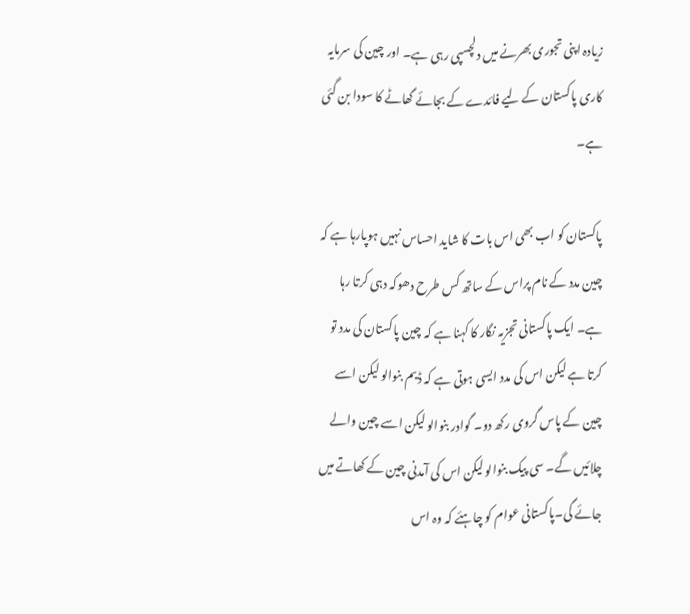زیادہ اپنی تجوری بھرنے میں دلچسپی رہی ہے۔ اور چین کی سرمایہ کاری پاکستان کے لیے فائدے کے بجائے گھاٹے کا سودا بن گئی ہے۔

پاکستان کو اب بھی اس بات کا شاید احساس نہیں ہوپارہا ہے کہ چین مدد کے نام پراس کے ساتھ کس طرح دھوکہ دہی کرتا رہا ہے۔ ایک پاکستانی تجزیہ نگار کا کہنا ہے کہ چین پاکستان کی مدد تو کرتا ہے لیکن اس کی مدد ایسی ہوتی ہے کہ ڈیم بنوالو لیکن اسے چین کے پاس گروی رکھ دو۔ گوادر بنوالو لیکن اسے چین والے چلائیں گے۔ سی پیک بنوالو لیکن اس کی آمدنی چین کے کھاتے میں جائے گی۔پاکستانی عوام کو چاہئے کہ وہ اس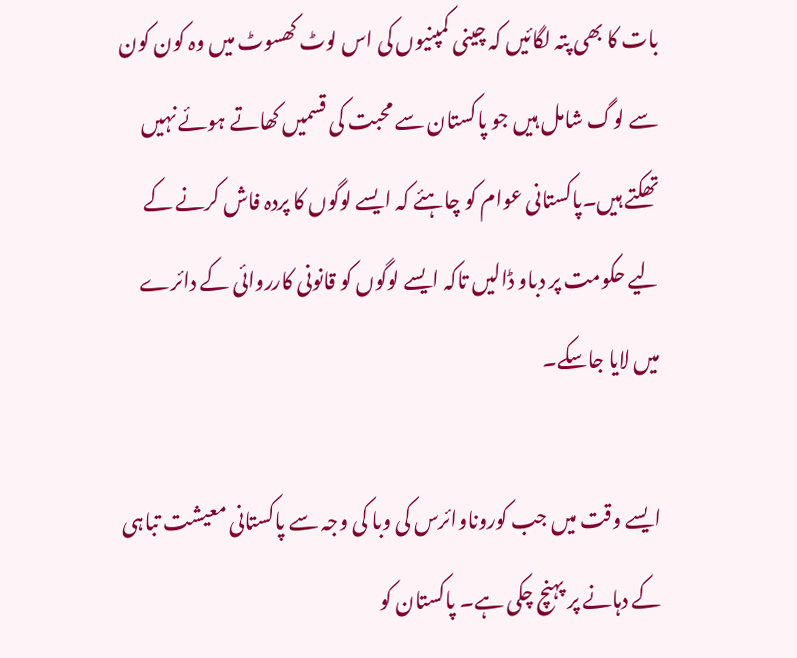بات کا بھی پتہ لگائیں کہ چینی کمپنیوں کی اس لوٹ کھسوٹ میں وہ کون کون سے لوگ شامل ہیں جو پاکستان سے محبت کی قسمیں کھاتے ہوئے نہیں تھکتے ہیں۔پاکستانی عوام کو چاہئے کہ ایسے لوگوں کا پردہ فاش کرنے کے لیے حکومت پر دباو ڈالیں تاکہ ایسے لوگوں کو قانونی کارروائی کے دائرے میں لایا جاسکے۔

ایسے وقت میں جب کوروناوائرس کی وبا کی وجہ سے پاکستانی معیشت تباہی کے دہانے پر پہنچ چکی ہے۔ پاکستان کو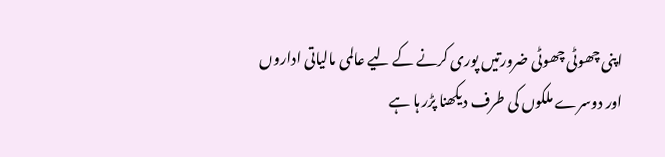اپنی چھوٹی چھوٹی ضرورتیں پوری کرنے کے لیے عالمی مالیاتی اداروں اور دوسرے ملکوں کی طرف دیکھنا پڑر ہا ہے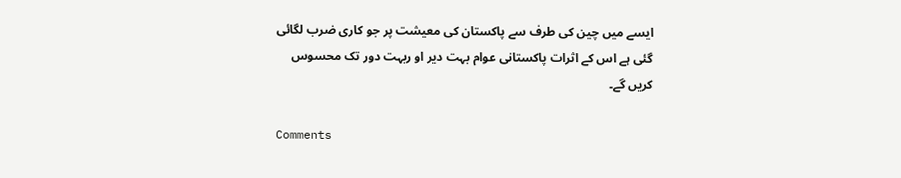ایسے میں چین کی طرف سے پاکستان کی معیشت پر جو کاری ضرب لگائی گئی ہے اس کے اثرات پاکستانی عوام بہت دیر او ربہت دور تک محسوس کریں گے۔

Comments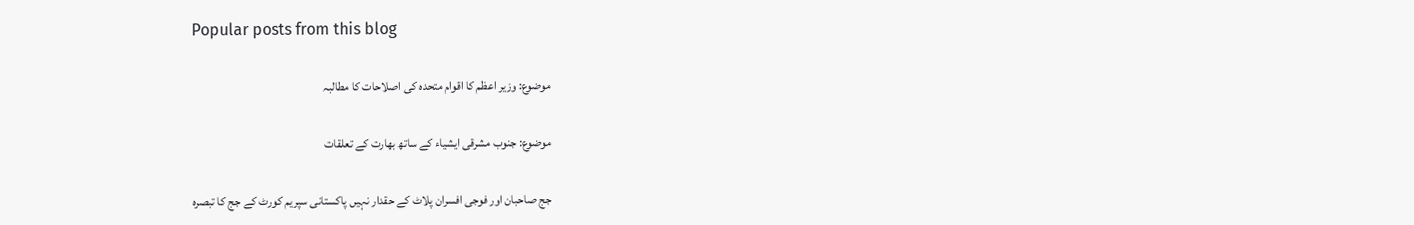Popular posts from this blog

موضوع: وزیر اعظم کا اقوام متحدہ کی اصلاحات کا مطالبہ

موضوع: جنوب مشرقی ایشیاء کے ساتھ بھارت کے تعلقات

جج صاحبان اور فوجی افسران پلاٹ کے حقدار نہیں پاکستانی سپریم کورٹ کے جج کا تبصرہ